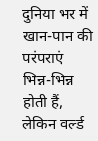दुनिया भर में खान-पान की परंपराएं भिन्न-भिन्न होती हैं, लेकिन वर्ल्ड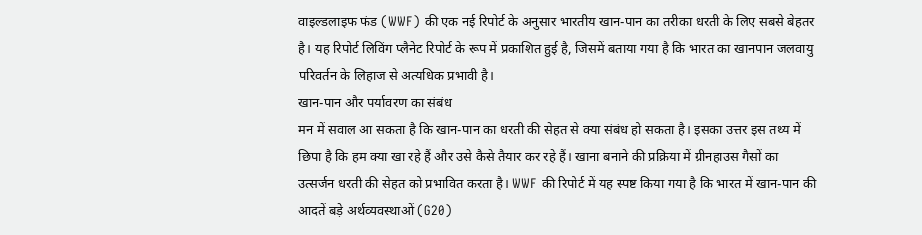वाइल्डलाइफ फंड (WWF) की एक नई रिपोर्ट के अनुसार भारतीय खान-पान का तरीका धरती के लिए सबसे बेहतर है। यह रिपोर्ट लिविंग प्लैनेट रिपोर्ट के रूप में प्रकाशित हुई है, जिसमें बताया गया है कि भारत का खानपान जलवायु परिवर्तन के लिहाज से अत्यधिक प्रभावी है।
खान-पान और पर्यावरण का संबंध
मन में सवाल आ सकता है कि खान-पान का धरती की सेहत से क्या संबंध हो सकता है। इसका उत्तर इस तथ्य में छिपा है कि हम क्या खा रहे हैं और उसे कैसे तैयार कर रहे हैं। खाना बनाने की प्रक्रिया में ग्रीनहाउस गैसों का उत्सर्जन धरती की सेहत को प्रभावित करता है। WWF की रिपोर्ट में यह स्पष्ट किया गया है कि भारत में खान-पान की आदतें बड़े अर्थव्यवस्थाओं (G20)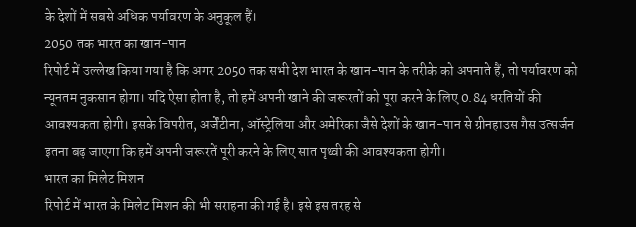के देशों में सबसे अधिक पर्यावरण के अनुकूल हैं।
2050 तक भारत का खान-पान
रिपोर्ट में उल्लेख किया गया है कि अगर 2050 तक सभी देश भारत के खान-पान के तरीके को अपनाते हैं, तो पर्यावरण को न्यूनतम नुकसान होगा। यदि ऐसा होता है, तो हमें अपनी खाने की जरूरतों को पूरा करने के लिए 0.84 धरतियों की आवश्यकता होगी। इसके विपरीत, अर्जेंटीना, ऑस्ट्रेलिया और अमेरिका जैसे देशों के खान-पान से ग्रीनहाउस गैस उत्सर्जन इतना बढ़ जाएगा कि हमें अपनी जरूरतें पूरी करने के लिए सात पृथ्वी की आवश्यकता होगी।
भारत का मिलेट मिशन
रिपोर्ट में भारत के मिलेट मिशन की भी सराहना की गई है। इसे इस तरह से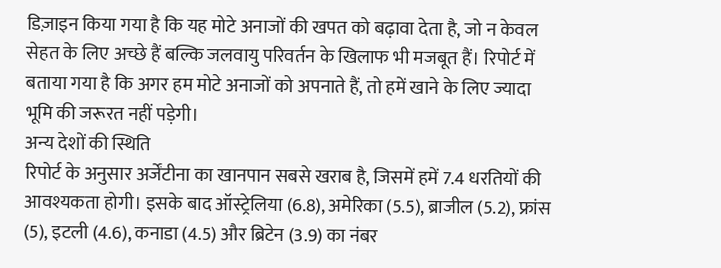डिज़ाइन किया गया है कि यह मोटे अनाजों की खपत को बढ़ावा देता है, जो न केवल सेहत के लिए अच्छे हैं बल्कि जलवायु परिवर्तन के खिलाफ भी मजबूत हैं। रिपोर्ट में बताया गया है कि अगर हम मोटे अनाजों को अपनाते हैं, तो हमें खाने के लिए ज्यादा भूमि की जरूरत नहीं पड़ेगी।
अन्य देशों की स्थिति
रिपोर्ट के अनुसार अर्जेंटीना का खानपान सबसे खराब है, जिसमें हमें 7.4 धरतियों की आवश्यकता होगी। इसके बाद ऑस्ट्रेलिया (6.8), अमेरिका (5.5), ब्राजील (5.2), फ्रांस (5), इटली (4.6), कनाडा (4.5) और ब्रिटेन (3.9) का नंबर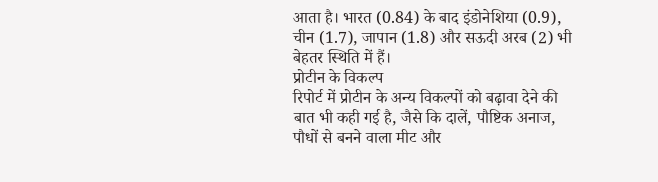आता है। भारत (0.84) के बाद इंडोनेशिया (0.9), चीन (1.7), जापान (1.8) और सऊदी अरब (2) भी बेहतर स्थिति में हैं।
प्रोटीन के विकल्प
रिपोर्ट में प्रोटीन के अन्य विकल्पों को बढ़ावा देने की बात भी कही गई है, जैसे कि दालें, पौष्टिक अनाज, पौधों से बनने वाला मीट और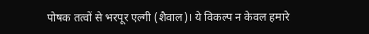पोषक तत्वों से भरपूर एल्गी (शैवाल)। ये विकल्प न केवल हमारे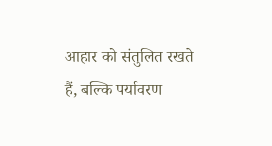आहार को संतुलित रखते हैं, बल्कि पर्यावरण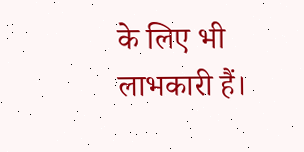के लिए भी लाभकारी हैं।